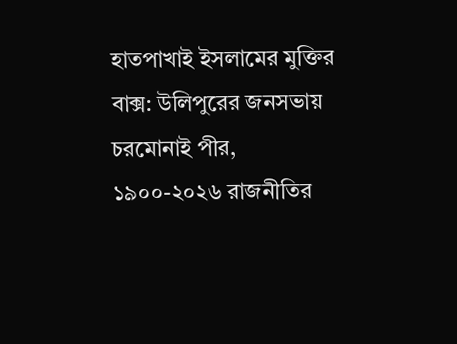হাতপাখাই ইসলামের মুক্তির বাক্স: উলিপুরের জনসভায় চরমোনাই পীর, ১৯০০-২০২৬ রাজনীতির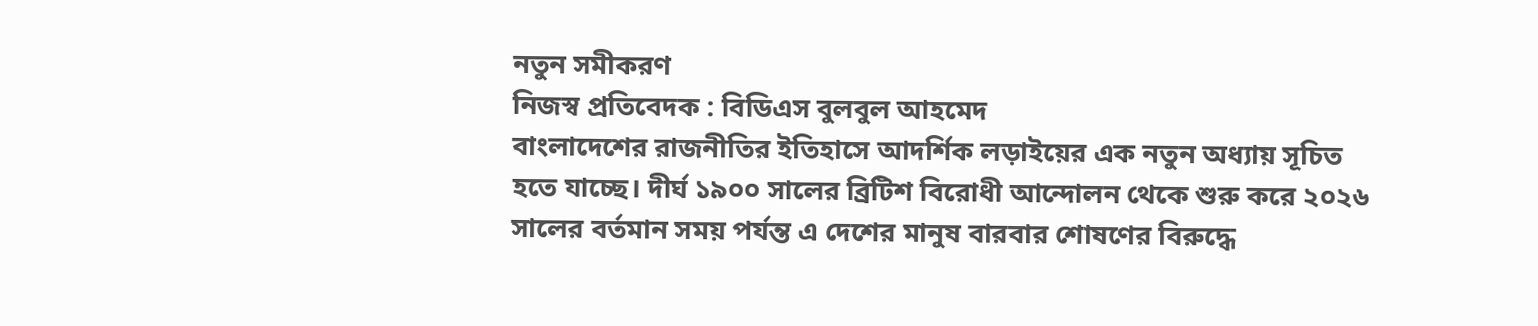নতুন সমীকরণ
নিজস্ব প্রতিবেদক : বিডিএস বুলবুল আহমেদ
বাংলাদেশের রাজনীতির ইতিহাসে আদর্শিক লড়াইয়ের এক নতুন অধ্যায় সূচিত হতে যাচ্ছে। দীর্ঘ ১৯০০ সালের ব্রিটিশ বিরোধী আন্দোলন থেকে শুরু করে ২০২৬ সালের বর্তমান সময় পর্যন্ত এ দেশের মানুষ বারবার শোষণের বিরুদ্ধে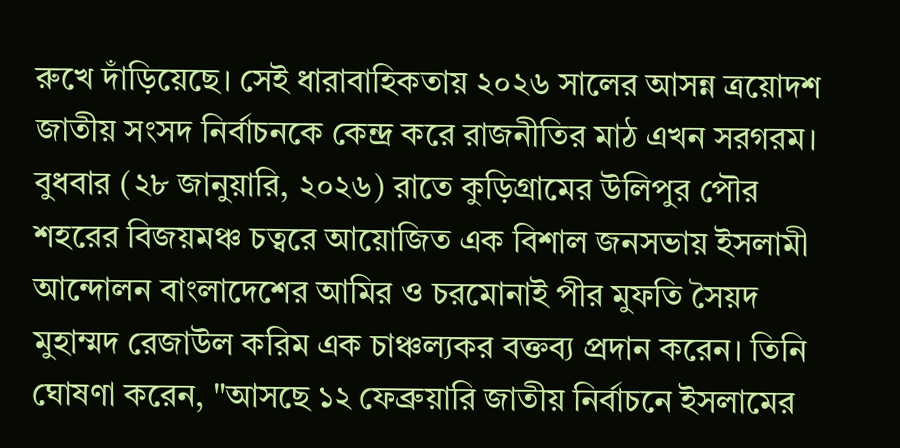রুখে দাঁড়িয়েছে। সেই ধারাবাহিকতায় ২০২৬ সালের আসন্ন ত্রয়োদশ জাতীয় সংসদ নির্বাচনকে কেন্দ্র করে রাজনীতির মাঠ এখন সরগরম।
বুধবার (২৮ জানুয়ারি, ২০২৬) রাতে কুড়িগ্রামের উলিপুর পৌর শহরের বিজয়মঞ্চ চত্বরে আয়োজিত এক বিশাল জনসভায় ইসলামী আন্দোলন বাংলাদেশের আমির ও চরমোনাই পীর মুফতি সৈয়দ মুহাম্মদ রেজাউল করিম এক চাঞ্চল্যকর বক্তব্য প্রদান করেন। তিনি ঘোষণা করেন, "আসছে ১২ ফেব্রুয়ারি জাতীয় নির্বাচনে ইসলামের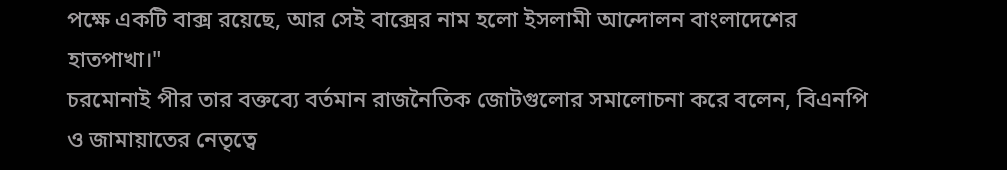পক্ষে একটি বাক্স রয়েছে, আর সেই বাক্সের নাম হলো ইসলামী আন্দোলন বাংলাদেশের হাতপাখা।"
চরমোনাই পীর তার বক্তব্যে বর্তমান রাজনৈতিক জোটগুলোর সমালোচনা করে বলেন, বিএনপি ও জামায়াতের নেতৃত্বে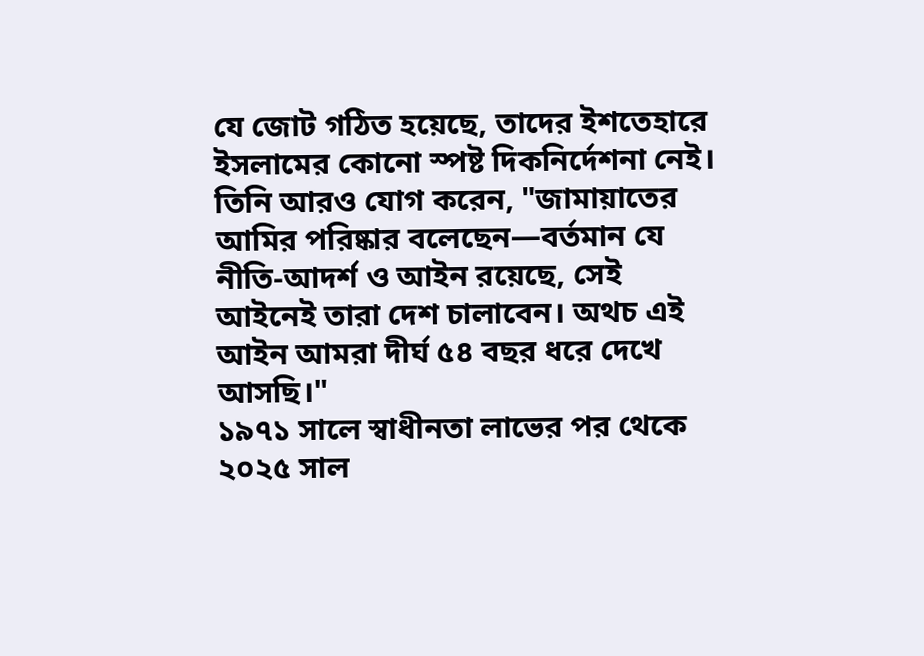যে জোট গঠিত হয়েছে, তাদের ইশতেহারে ইসলামের কোনো স্পষ্ট দিকনির্দেশনা নেই। তিনি আরও যোগ করেন, "জামায়াতের আমির পরিষ্কার বলেছেন—বর্তমান যে নীতি-আদর্শ ও আইন রয়েছে, সেই আইনেই তারা দেশ চালাবেন। অথচ এই আইন আমরা দীর্ঘ ৫৪ বছর ধরে দেখে আসছি।"
১৯৭১ সালে স্বাধীনতা লাভের পর থেকে ২০২৫ সাল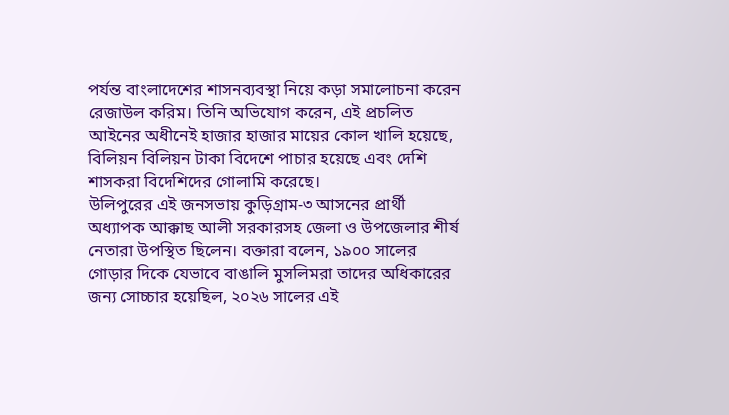পর্যন্ত বাংলাদেশের শাসনব্যবস্থা নিয়ে কড়া সমালোচনা করেন রেজাউল করিম। তিনি অভিযোগ করেন, এই প্রচলিত আইনের অধীনেই হাজার হাজার মায়ের কোল খালি হয়েছে, বিলিয়ন বিলিয়ন টাকা বিদেশে পাচার হয়েছে এবং দেশি শাসকরা বিদেশিদের গোলামি করেছে।
উলিপুরের এই জনসভায় কুড়িগ্রাম-৩ আসনের প্রার্থী অধ্যাপক আক্কাছ আলী সরকারসহ জেলা ও উপজেলার শীর্ষ নেতারা উপস্থিত ছিলেন। বক্তারা বলেন, ১৯০০ সালের গোড়ার দিকে যেভাবে বাঙালি মুসলিমরা তাদের অধিকারের জন্য সোচ্চার হয়েছিল, ২০২৬ সালের এই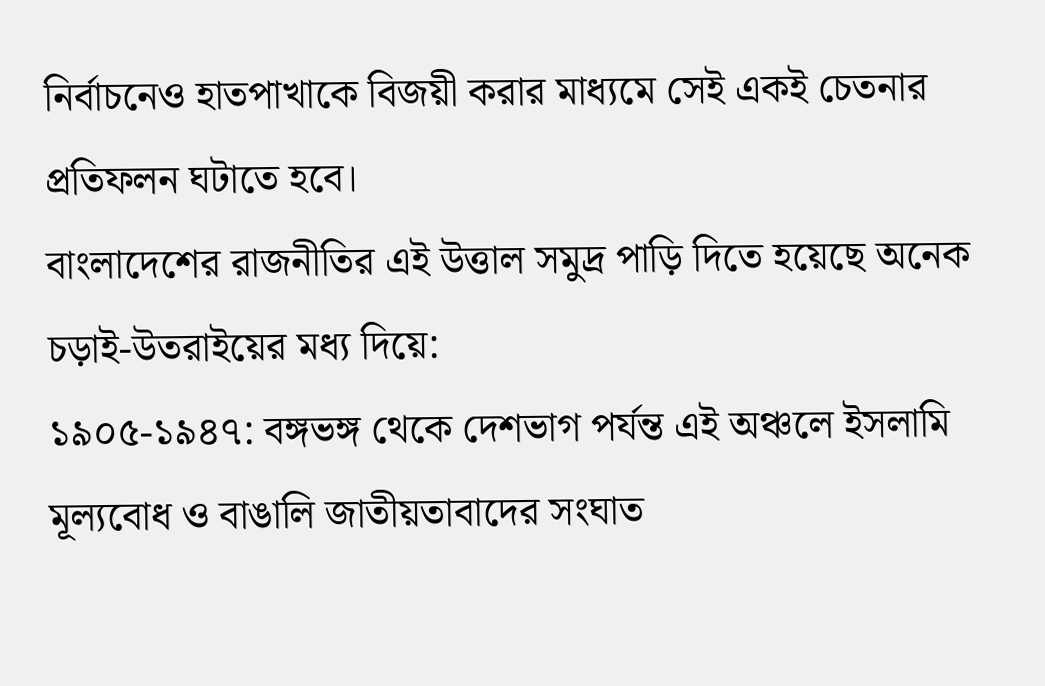নির্বাচনেও হাতপাখাকে বিজয়ী করার মাধ্যমে সেই একই চেতনার প্রতিফলন ঘটাতে হবে।
বাংলাদেশের রাজনীতির এই উত্তাল সমুদ্র পাড়ি দিতে হয়েছে অনেক চড়াই-উতরাইয়ের মধ্য দিয়ে:
১৯০৫-১৯৪৭: বঙ্গভঙ্গ থেকে দেশভাগ পর্যন্ত এই অঞ্চলে ইসলামি মূল্যবোধ ও বাঙালি জাতীয়তাবাদের সংঘাত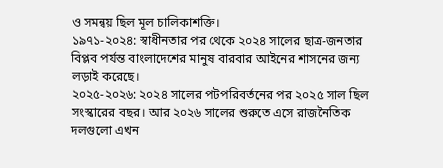ও সমন্বয় ছিল মূল চালিকাশক্তি।
১৯৭১-২০২৪: স্বাধীনতার পর থেকে ২০২৪ সালের ছাত্র-জনতার বিপ্লব পর্যন্ত বাংলাদেশের মানুষ বারবার আইনের শাসনের জন্য লড়াই করেছে।
২০২৫-২০২৬: ২০২৪ সালের পটপরিবর্তনের পর ২০২৫ সাল ছিল সংস্কারের বছর। আর ২০২৬ সালের শুরুতে এসে রাজনৈতিক দলগুলো এখন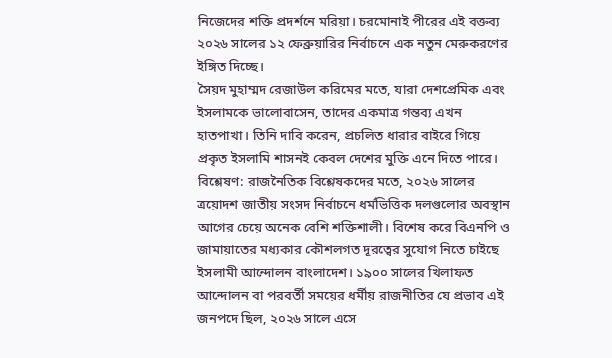নিজেদের শক্তি প্রদর্শনে মরিয়া। চরমোনাই পীরের এই বক্তব্য ২০২৬ সালের ১২ ফেব্রুয়ারির নির্বাচনে এক নতুন মেরুকরণের ইঙ্গিত দিচ্ছে।
সৈয়দ মুহাম্মদ রেজাউল করিমের মতে, যারা দেশপ্রেমিক এবং ইসলামকে ভালোবাসেন, তাদের একমাত্র গন্তব্য এখন হাতপাখা। তিনি দাবি করেন, প্রচলিত ধারার বাইরে গিয়ে প্রকৃত ইসলামি শাসনই কেবল দেশের মুক্তি এনে দিতে পারে।
বিশ্লেষণ: রাজনৈতিক বিশ্লেষকদের মতে, ২০২৬ সালের ত্রয়োদশ জাতীয় সংসদ নির্বাচনে ধর্মভিত্তিক দলগুলোর অবস্থান আগের চেয়ে অনেক বেশি শক্তিশালী। বিশেষ করে বিএনপি ও জামায়াতের মধ্যকার কৌশলগত দূরত্বের সুযোগ নিতে চাইছে ইসলামী আন্দোলন বাংলাদেশ। ১৯০০ সালের খিলাফত আন্দোলন বা পরবর্তী সময়ের ধর্মীয় রাজনীতির যে প্রভাব এই জনপদে ছিল, ২০২৬ সালে এসে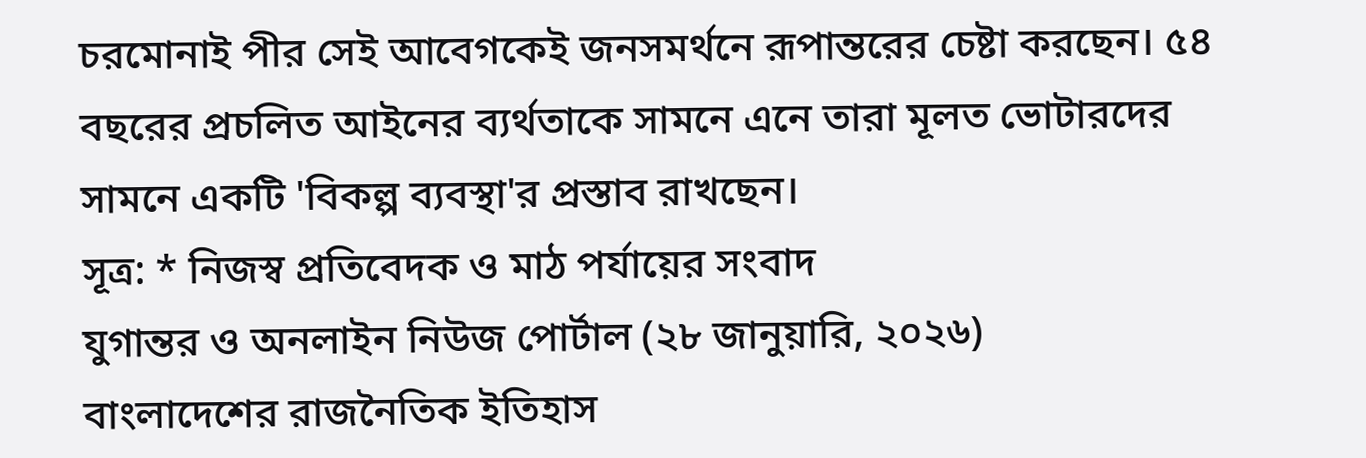চরমোনাই পীর সেই আবেগকেই জনসমর্থনে রূপান্তরের চেষ্টা করছেন। ৫৪ বছরের প্রচলিত আইনের ব্যর্থতাকে সামনে এনে তারা মূলত ভোটারদের সামনে একটি 'বিকল্প ব্যবস্থা'র প্রস্তাব রাখছেন।
সূত্র: * নিজস্ব প্রতিবেদক ও মাঠ পর্যায়ের সংবাদ
যুগান্তর ও অনলাইন নিউজ পোর্টাল (২৮ জানুয়ারি, ২০২৬)
বাংলাদেশের রাজনৈতিক ইতিহাস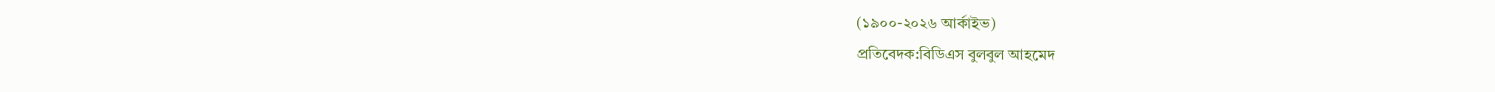(১৯০০-২০২৬ আর্কাইভ)
প্রতিবেদক:বিডিএস বুলবুল আহমেদ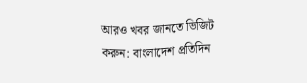আরও খবর জানতে ভিজিট করুন: বাংলাদেশ প্রতিদিন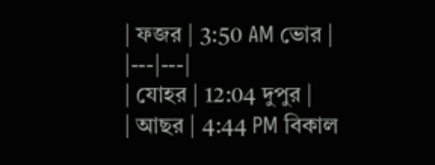| ফজর | 3:50 AM ভোর |
|---|---|
| যোহর | 12:04 দুপুর |
| আছর | 4:44 PM বিকাল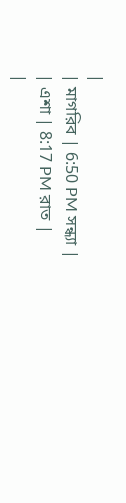|
| মাগরিব | 6:50 PM সন্ধ্যা |
| এশা | 8:17 PM রাত |
|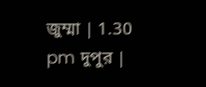জুম্মা | 1.30 pm দুপুর |